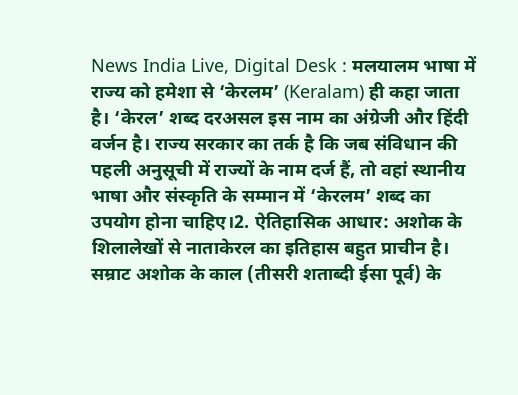News India Live, Digital Desk : मलयालम भाषा में राज्य को हमेशा से ‘केरलम’ (Keralam) ही कहा जाता है। ‘केरल’ शब्द दरअसल इस नाम का अंग्रेजी और हिंदी वर्जन है। राज्य सरकार का तर्क है कि जब संविधान की पहली अनुसूची में राज्यों के नाम दर्ज हैं, तो वहां स्थानीय भाषा और संस्कृति के सम्मान में ‘केरलम’ शब्द का उपयोग होना चाहिए।2. ऐतिहासिक आधार: अशोक के शिलालेखों से नाताकेरल का इतिहास बहुत प्राचीन है। सम्राट अशोक के काल (तीसरी शताब्दी ईसा पूर्व) के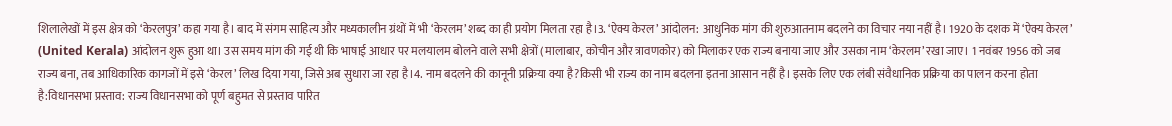शिलालेखों में इस क्षेत्र को ‘केरलपुत्र’ कहा गया है। बाद में संगम साहित्य और मध्यकालीन ग्रंथों में भी ‘केरलम’ शब्द का ही प्रयोग मिलता रहा है।3. ‘ऐक्य केरल’ आंदोलन: आधुनिक मांग की शुरुआतनाम बदलने का विचार नया नहीं है। 1920 के दशक में ‘ऐक्य केरल’ (United Kerala) आंदोलन शुरू हुआ था। उस समय मांग की गई थी कि भाषाई आधार पर मलयालम बोलने वाले सभी क्षेत्रों (मालाबार, कोचीन और त्रावणकोर) को मिलाकर एक राज्य बनाया जाए और उसका नाम ‘केरलम’ रखा जाए। 1 नवंबर 1956 को जब राज्य बना, तब आधिकारिक कागजों में इसे ‘केरल’ लिख दिया गया, जिसे अब सुधारा जा रहा है।4. नाम बदलने की कानूनी प्रक्रिया क्या है?किसी भी राज्य का नाम बदलना इतना आसान नहीं है। इसके लिए एक लंबी संवैधानिक प्रक्रिया का पालन करना होता है:विधानसभा प्रस्ताव: राज्य विधानसभा को पूर्ण बहुमत से प्रस्ताव पारित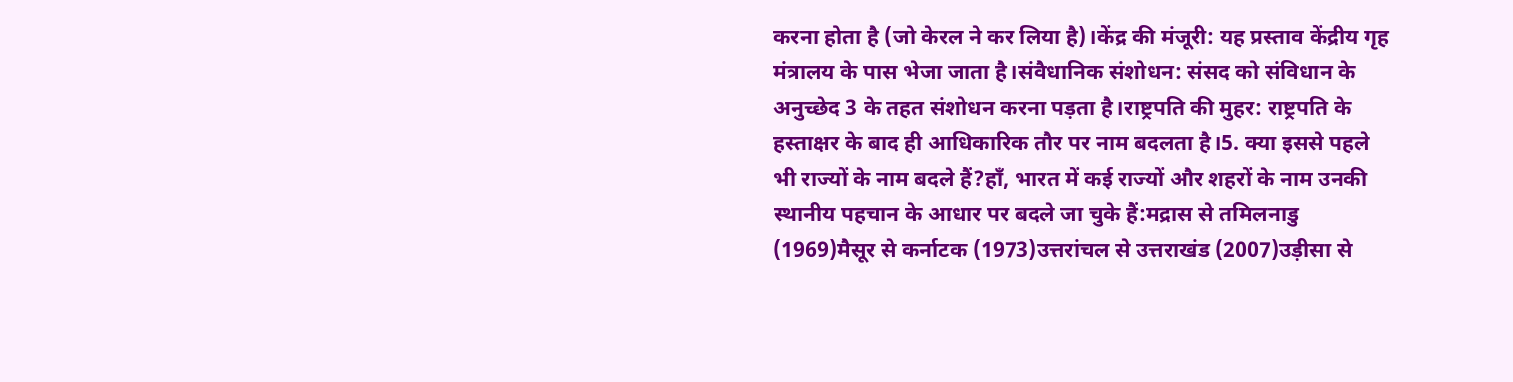करना होता है (जो केरल ने कर लिया है)।केंद्र की मंजूरी: यह प्रस्ताव केंद्रीय गृह मंत्रालय के पास भेजा जाता है।संवैधानिक संशोधन: संसद को संविधान के अनुच्छेद 3 के तहत संशोधन करना पड़ता है।राष्ट्रपति की मुहर: राष्ट्रपति के हस्ताक्षर के बाद ही आधिकारिक तौर पर नाम बदलता है।5. क्या इससे पहले भी राज्यों के नाम बदले हैं?हाँ, भारत में कई राज्यों और शहरों के नाम उनकी स्थानीय पहचान के आधार पर बदले जा चुके हैं:मद्रास से तमिलनाडु (1969)मैसूर से कर्नाटक (1973)उत्तरांचल से उत्तराखंड (2007)उड़ीसा से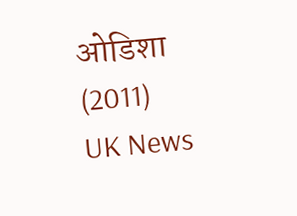ओडिशा (2011)
UK News